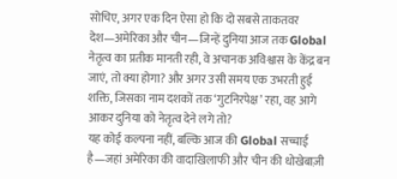सोचिए, अगर एक दिन ऐसा हो कि दो सबसे ताकतवर देश—अमेरिका और चीन—जिन्हें दुनिया आज तक Global नेतृत्व का प्रतीक मानती रही, वे अचानक अविश्वास के केंद्र बन जाएं, तो क्या होगा? और अगर उसी समय एक उभरती हुई शक्ति, जिसका नाम दशकों तक ‘गुटनिरपेक्ष’ रहा, वह आगे आकर दुनिया को नेतृत्व देने लगे तो?
यह कोई कल्पना नहीं, बल्कि आज की Global सच्चाई है—जहां अमेरिका की वादाखिलाफी और चीन की धोखेबाज़ी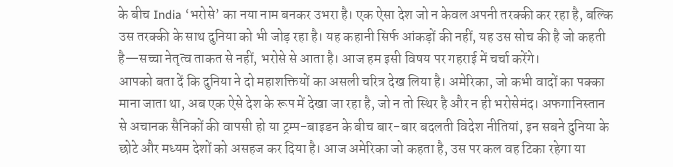के बीच India ‘भरोसे’ का नया नाम बनकर उभरा है। एक ऐसा देश जो न केवल अपनी तरक्की कर रहा है, बल्कि उस तरक्की के साथ दुनिया को भी जोड़ रहा है। यह कहानी सिर्फ आंकड़ों की नहीं, यह उस सोच की है जो कहती है—सच्चा नेतृत्व ताकत से नहीं, भरोसे से आता है। आज हम इसी विषय पर गहराई में चर्चा करेंगे।
आपको बता दें कि दुनिया ने दो महाशक्तियों का असली चरित्र देख लिया है। अमेरिका, जो कभी वादों का पक्का माना जाता था, अब एक ऐसे देश के रूप में देखा जा रहा है, जो न तो स्थिर है और न ही भरोसेमंद। अफगानिस्तान से अचानक सैनिकों की वापसी हो या ट्रम्प-बाइडन के बीच बार-बार बदलती विदेश नीतियां, इन सबने दुनिया के छोटे और मध्यम देशों को असहज कर दिया है। आज अमेरिका जो कहता है, उस पर कल वह टिका रहेगा या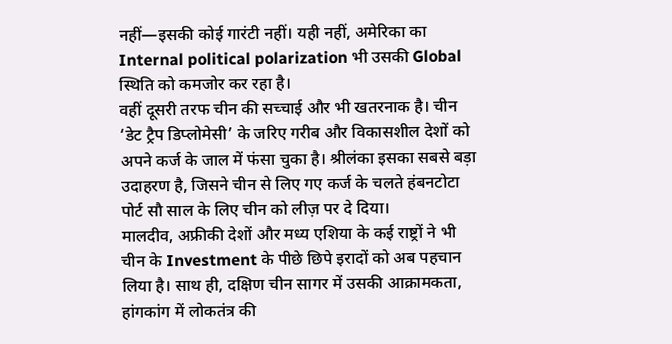नहीं—इसकी कोई गारंटी नहीं। यही नहीं, अमेरिका का Internal political polarization भी उसकी Global स्थिति को कमजोर कर रहा है।
वहीं दूसरी तरफ चीन की सच्चाई और भी खतरनाक है। चीन ‘डेट ट्रैप डिप्लोमेसी’ के जरिए गरीब और विकासशील देशों को अपने कर्ज के जाल में फंसा चुका है। श्रीलंका इसका सबसे बड़ा उदाहरण है, जिसने चीन से लिए गए कर्ज के चलते हंबनटोटा पोर्ट सौ साल के लिए चीन को लीज़ पर दे दिया।
मालदीव, अफ्रीकी देशों और मध्य एशिया के कई राष्ट्रों ने भी चीन के Investment के पीछे छिपे इरादों को अब पहचान लिया है। साथ ही, दक्षिण चीन सागर में उसकी आक्रामकता, हांगकांग में लोकतंत्र की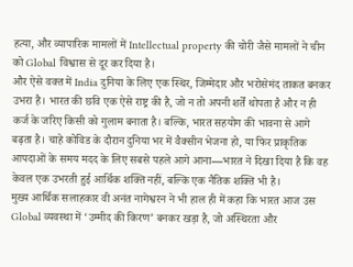हत्या, और व्यापारिक मामलों में Intellectual property की चोरी जैसे मामलों ने चीन को Global विश्वास से दूर कर दिया है।
और ऐसे वक्त में India दुनिया के लिए एक स्थिर, जिम्मेदार और भरोसेमंद ताकत बनकर उभरा है। भारत की छवि एक ऐसे राष्ट्र की है, जो न तो अपनी शर्तें थोपता है और न ही कर्ज के जरिए किसी को गुलाम बनाता है। बल्कि, भारत सहयोग की भावना से आगे बढ़ता है। चाहे कोविड के दौरान दुनिया भर में वैक्सीन भेजना हो, या फिर प्राकृतिक आपदाओं के समय मदद के लिए सबसे पहले आगे आना—भारत ने दिखा दिया है कि वह केवल एक उभरती हुई आर्थिक शक्ति नहीं, बल्कि एक नैतिक शक्ति भी है।
मुख्य आर्थिक सलाहकार वी अनंत नागेश्वरन ने भी हाल ही में कहा कि भारत आज उस Global व्यवस्था में ‘उम्मीद की किरण’ बनकर खड़ा है, जो अस्थिरता और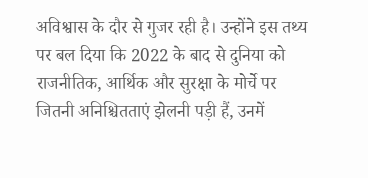अविश्वास के दौर से गुजर रही है। उन्होंने इस तथ्य पर बल दिया कि 2022 के बाद से दुनिया को राजनीतिक, आर्थिक और सुरक्षा के मोर्चे पर जितनी अनिश्चितताएं झेलनी पड़ी हैं, उनमें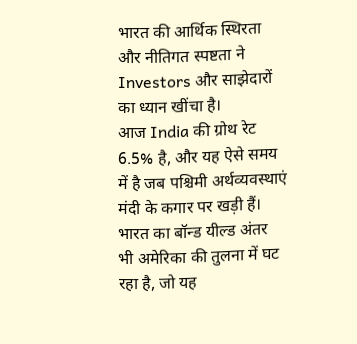भारत की आर्थिक स्थिरता और नीतिगत स्पष्टता ने Investors और साझेदारों का ध्यान खींचा है।
आज India की ग्रोथ रेट 6.5% है, और यह ऐसे समय में है जब पश्चिमी अर्थव्यवस्थाएं मंदी के कगार पर खड़ी हैं। भारत का बॉन्ड यील्ड अंतर भी अमेरिका की तुलना में घट रहा है, जो यह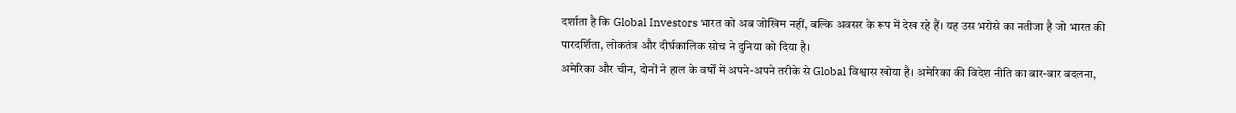दर्शाता है कि Global Investors भारत को अब जोखिम नहीं, बल्कि अवसर के रूप में देख रहे हैं। यह उस भरोसे का नतीजा है जो भारत की पारदर्शिता, लोकतंत्र और दीर्घकालिक सोच ने दुनिया को दिया है।
अमेरिका और चीन, दोनों ने हाल के वर्षों में अपने-अपने तरीके से Global विश्वास खोया है। अमेरिका की विदेश नीति का बार-बार बदलना,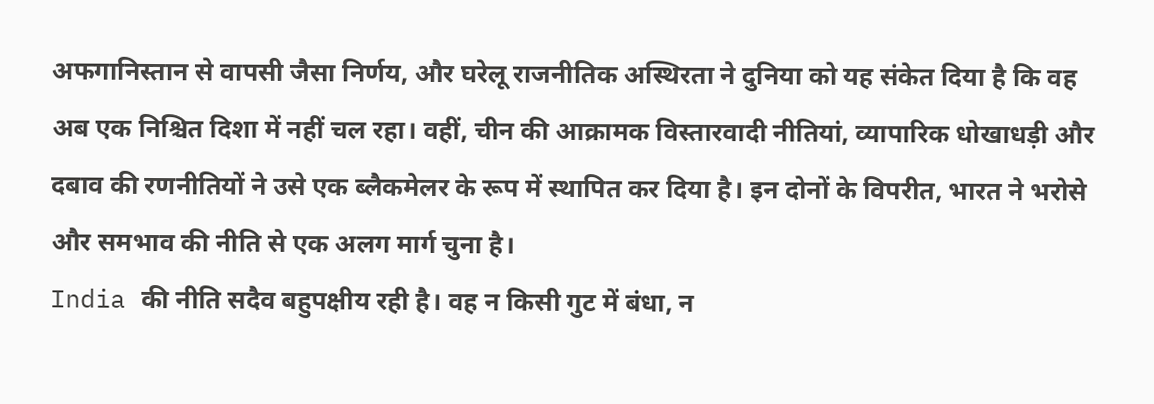अफगानिस्तान से वापसी जैसा निर्णय, और घरेलू राजनीतिक अस्थिरता ने दुनिया को यह संकेत दिया है कि वह अब एक निश्चित दिशा में नहीं चल रहा। वहीं, चीन की आक्रामक विस्तारवादी नीतियां, व्यापारिक धोखाधड़ी और दबाव की रणनीतियों ने उसे एक ब्लैकमेलर के रूप में स्थापित कर दिया है। इन दोनों के विपरीत, भारत ने भरोसे और समभाव की नीति से एक अलग मार्ग चुना है।
India की नीति सदैव बहुपक्षीय रही है। वह न किसी गुट में बंधा, न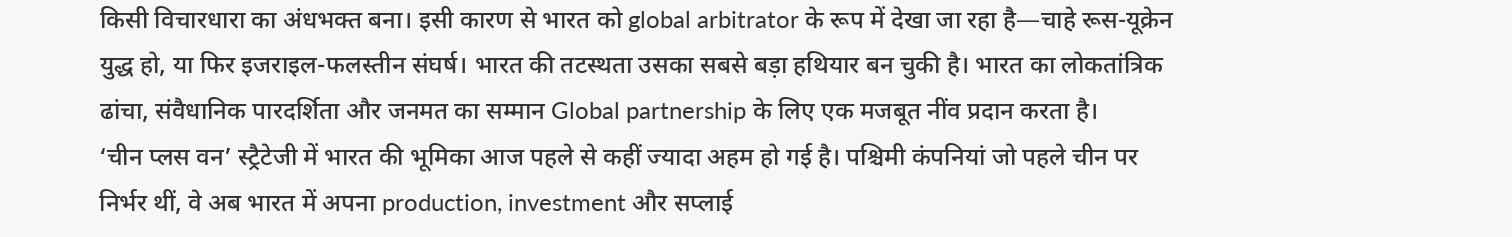किसी विचारधारा का अंधभक्त बना। इसी कारण से भारत को global arbitrator के रूप में देखा जा रहा है—चाहे रूस-यूक्रेन युद्ध हो, या फिर इजराइल-फलस्तीन संघर्ष। भारत की तटस्थता उसका सबसे बड़ा हथियार बन चुकी है। भारत का लोकतांत्रिक ढांचा, संवैधानिक पारदर्शिता और जनमत का सम्मान Global partnership के लिए एक मजबूत नींव प्रदान करता है।
‘चीन प्लस वन’ स्ट्रैटेजी में भारत की भूमिका आज पहले से कहीं ज्यादा अहम हो गई है। पश्चिमी कंपनियां जो पहले चीन पर निर्भर थीं, वे अब भारत में अपना production, investment और सप्लाई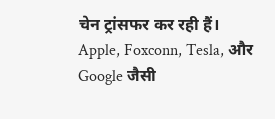चेन ट्रांसफर कर रही हैं। Apple, Foxconn, Tesla, और Google जैसी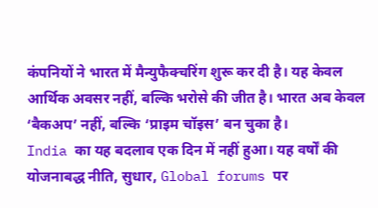कंपनियों ने भारत में मैन्युफैक्चरिंग शुरू कर दी है। यह केवल आर्थिक अवसर नहीं, बल्कि भरोसे की जीत है। भारत अब केवल ‘बैकअप’ नहीं, बल्कि ‘प्राइम चॉइस’ बन चुका है।
India का यह बदलाव एक दिन में नहीं हुआ। यह वर्षों की योजनाबद्ध नीति, सुधार, Global forums पर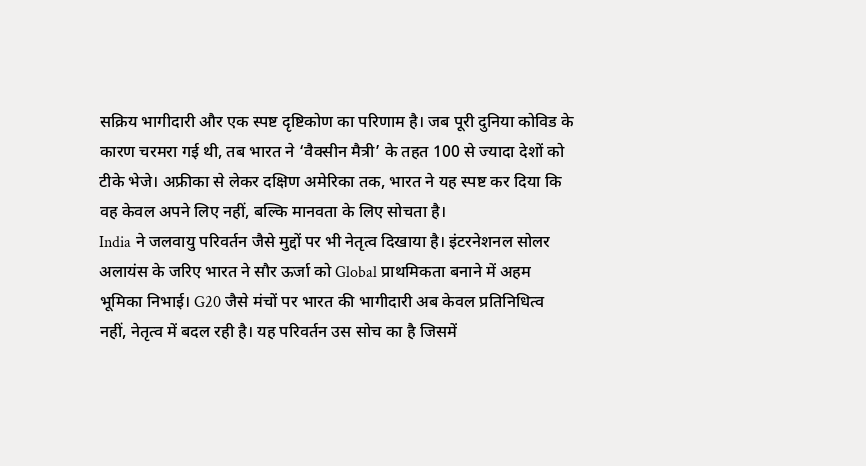सक्रिय भागीदारी और एक स्पष्ट दृष्टिकोण का परिणाम है। जब पूरी दुनिया कोविड के कारण चरमरा गई थी, तब भारत ने ‘वैक्सीन मैत्री’ के तहत 100 से ज्यादा देशों को टीके भेजे। अफ्रीका से लेकर दक्षिण अमेरिका तक, भारत ने यह स्पष्ट कर दिया कि वह केवल अपने लिए नहीं, बल्कि मानवता के लिए सोचता है।
India ने जलवायु परिवर्तन जैसे मुद्दों पर भी नेतृत्व दिखाया है। इंटरनेशनल सोलर अलायंस के जरिए भारत ने सौर ऊर्जा को Global प्राथमिकता बनाने में अहम भूमिका निभाई। G20 जैसे मंचों पर भारत की भागीदारी अब केवल प्रतिनिधित्व नहीं, नेतृत्व में बदल रही है। यह परिवर्तन उस सोच का है जिसमें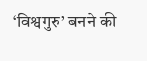‘विश्वगुरु’ बनने की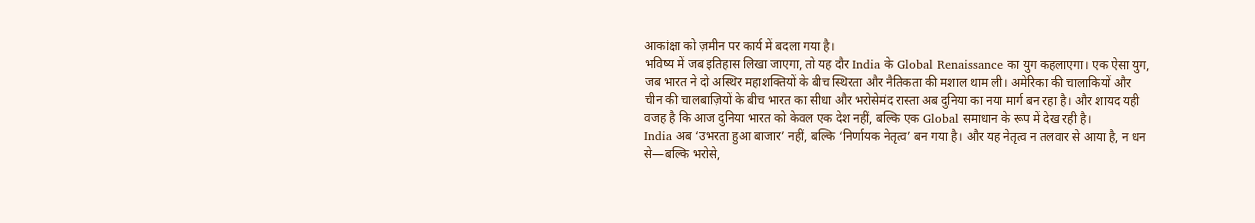आकांक्षा को ज़मीन पर कार्य में बदला गया है।
भविष्य में जब इतिहास लिखा जाएगा, तो यह दौर India के Global Renaissance का युग कहलाएगा। एक ऐसा युग, जब भारत ने दो अस्थिर महाशक्तियों के बीच स्थिरता और नैतिकता की मशाल थाम ली। अमेरिका की चालाकियों और चीन की चालबाज़ियों के बीच भारत का सीधा और भरोसेमंद रास्ता अब दुनिया का नया मार्ग बन रहा है। और शायद यही वजह है कि आज दुनिया भारत को केवल एक देश नहीं, बल्कि एक Global समाधान के रूप में देख रही है।
India अब ‘उभरता हुआ बाजार’ नहीं, बल्कि ‘निर्णायक नेतृत्व’ बन गया है। और यह नेतृत्व न तलवार से आया है, न धन से—बल्कि भरोसे,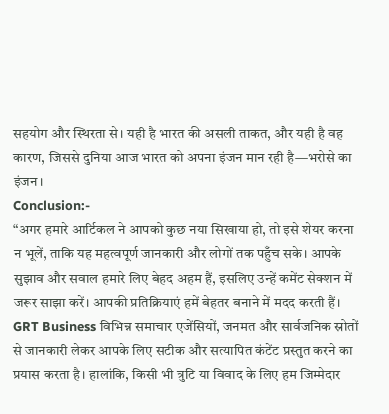सहयोग और स्थिरता से। यही है भारत की असली ताकत, और यही है वह कारण, जिससे दुनिया आज भारत को अपना इंजन मान रही है—भरोसे का इंजन।
Conclusion:-
“अगर हमारे आर्टिकल ने आपको कुछ नया सिखाया हो, तो इसे शेयर करना न भूलें, ताकि यह महत्वपूर्ण जानकारी और लोगों तक पहुँच सके। आपके सुझाव और सवाल हमारे लिए बेहद अहम हैं, इसलिए उन्हें कमेंट सेक्शन में जरूर साझा करें। आपकी प्रतिक्रियाएं हमें बेहतर बनाने में मदद करती हैं।
GRT Business विभिन्न समाचार एजेंसियों, जनमत और सार्वजनिक स्रोतों से जानकारी लेकर आपके लिए सटीक और सत्यापित कंटेंट प्रस्तुत करने का प्रयास करता है। हालांकि, किसी भी त्रुटि या विवाद के लिए हम जिम्मेदार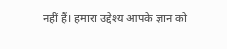नहीं हैं। हमारा उद्देश्य आपके ज्ञान को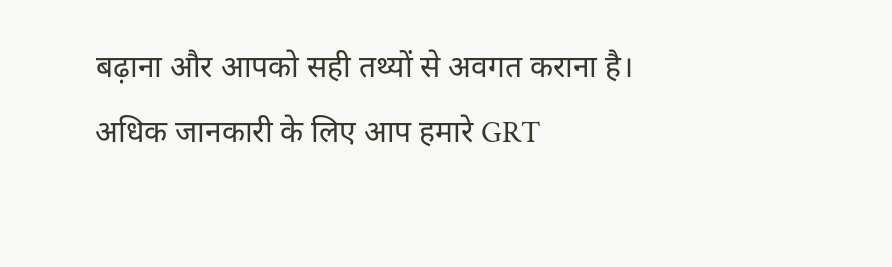बढ़ाना और आपको सही तथ्यों से अवगत कराना है।
अधिक जानकारी के लिए आप हमारे GRT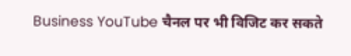Business YouTube चैनल पर भी विजिट कर सकते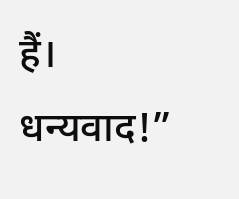हैं। धन्यवाद!”